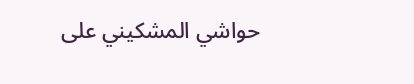حواشي المشكيني علی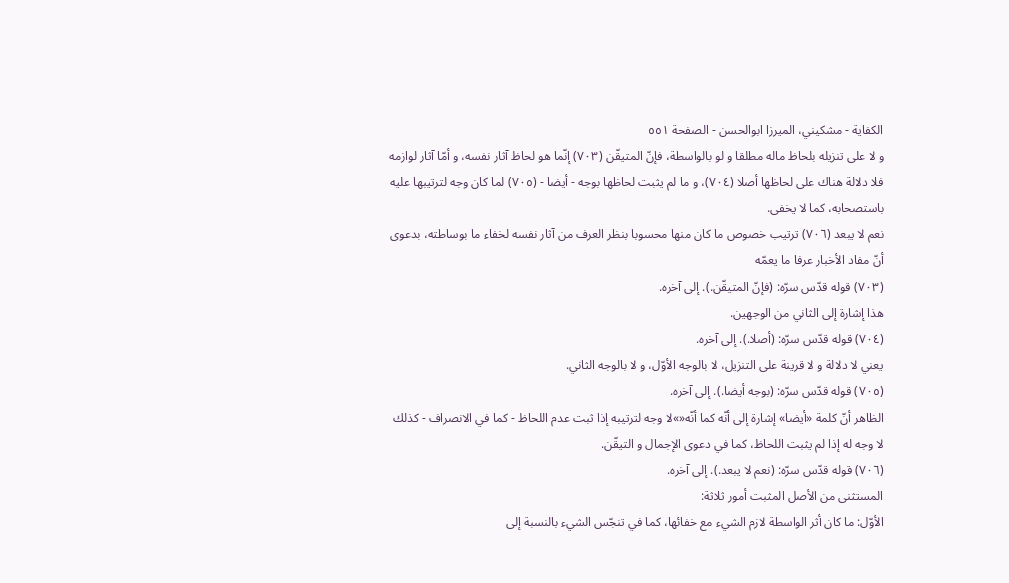الكفاية - مشکیني، الميرزا ابوالحسن - الصفحة ٥٥١
و لا على تنزيله بلحاظ ماله مطلقا و لو بالواسطة، فإنّ المتيقّن (٧٠٣) إنّما هو لحاظ آثار نفسه، و أمّا آثار لوازمه فلا دلالة هناك على لحاظها أصلا (٧٠٤)، و ما لم يثبت لحاظها بوجه - أيضا - (٧٠٥) لما كان وجه لترتيبها عليه باستصحابه، كما لا يخفى.
نعم لا يبعد (٧٠٦) ترتيب خصوص ما كان منها محسوبا بنظر العرف من آثار نفسه لخفاء ما بوساطته، بدعوى أنّ مفاد الأخبار عرفا ما يعمّه
(٧٠٣) قوله قدّس سرّه: (فإنّ المتيقّن.). إلى آخره.
هذا إشارة إلى الثاني من الوجهين.
(٧٠٤) قوله قدّس سرّه: (أصلا.). إلى آخره.
يعني لا دلالة و لا قرينة على التنزيل، لا بالوجه الأوّل، و لا بالوجه الثاني.
(٧٠٥) قوله قدّس سرّه: (بوجه أيضا.). إلى آخره.
الظاهر أنّ كلمة «أيضا» إشارة إلى أنّه كما أنّه«»لا وجه لترتيبه إذا ثبت عدم اللحاظ - كما في الانصراف - كذلك لا وجه له إذا لم يثبت اللحاظ، كما في دعوى الإجمال و التيقّن.
(٧٠٦) قوله قدّس سرّه: (نعم لا يبعد.). إلى آخره.
المستثنى من الأصل المثبت أمور ثلاثة:
الأوّل: ما كان أثر الواسطة لازم الشيء مع خفائها، كما في تنجّس الشيء بالنسبة إلى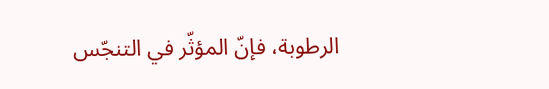الرطوبة، فإنّ المؤثّر في التنجّس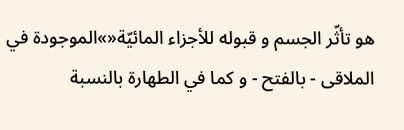هو تأثّر الجسم و قبوله للأجزاء المائيّة«»الموجودة في الملاقى - بالفتح - و كما في الطهارة بالنسبة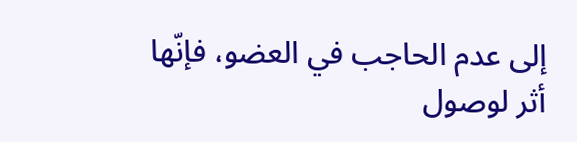إلى عدم الحاجب في العضو، فإنّها أثر لوصول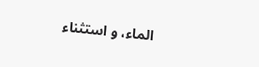الماء، و استثناء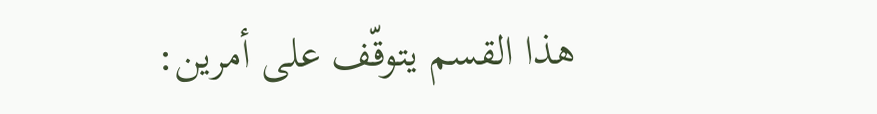هذا القسم يتوقّف على أمرين: